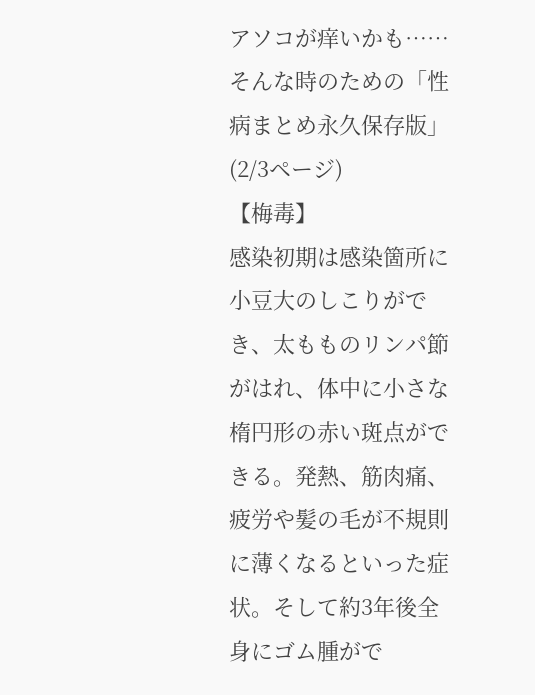アソコが痒いかも……そんな時のための「性病まとめ永久保存版」 (2/3ページ)
【梅毒】
感染初期は感染箇所に小豆大のしこりができ、太もものリンパ節がはれ、体中に小さな楕円形の赤い斑点ができる。発熱、筋肉痛、疲労や髪の毛が不規則に薄くなるといった症状。そして約3年後全身にゴム腫がで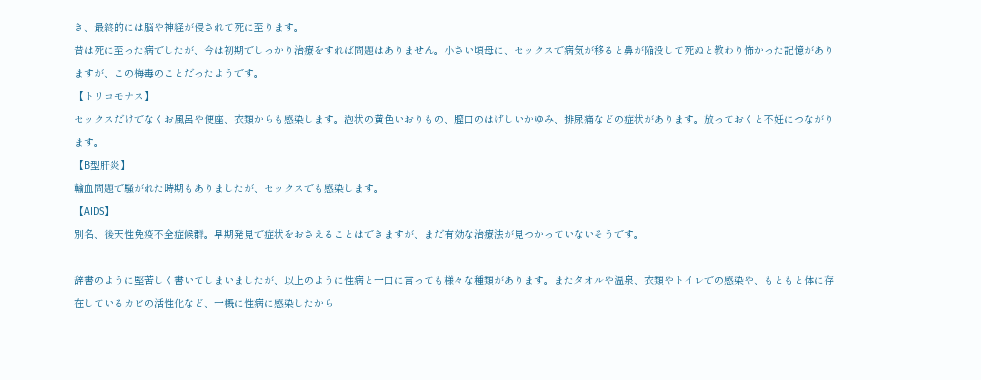き、最終的には脳や神経が侵されて死に至ります。
昔は死に至った病でしたが、今は初期でしっかり治療をすれば問題はありません。小さい頃母に、セックスで病気が移ると鼻が陥没して死ぬと教わり怖かった記憶がありますが、この梅毒のことだったようです。
【トリコモナス】
セックスだけでなくお風呂や便座、衣類からも感染します。泡状の黄色いおりもの、膣口のはげしいかゆみ、排尿痛などの症状があります。放っておくと不妊につながります。
【B型肝炎】
輸血問題で騒がれた時期もありましたが、セックスでも感染します。
【AIDS】
別名、後天性免疫不全症候群。早期発見で症状をおさえることはできますが、まだ有効な治療法が見つかっていないそうです。

辞書のように堅苦しく書いてしまいましたが、以上のように性病と一口に言っても様々な種類があります。またタオルや温泉、衣類やトイレでの感染や、もともと体に存在しているカビの活性化など、一概に性病に感染したから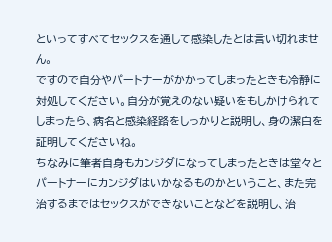といってすべてセックスを通して感染したとは言い切れません。
ですので自分やパートナーがかかってしまったときも冷静に対処してください。自分が覚えのない疑いをもしかけられてしまったら、病名と感染経路をしっかりと説明し、身の潔白を証明してくださいね。
ちなみに筆者自身もカンジダになってしまったときは堂々とパートナーにカンジダはいかなるものかということ、また完治するまではセックスができないことなどを説明し、治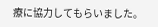療に協力してもらいました。